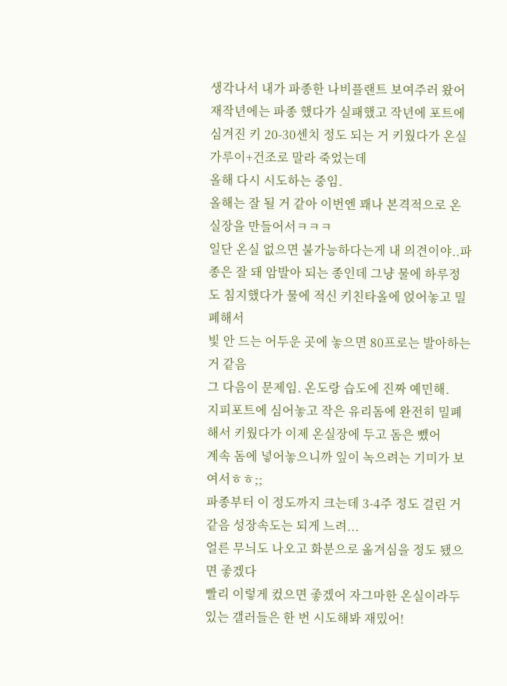생각나서 내가 파종한 나비플랜트 보여주러 왔어
재작년에는 파종 했다가 실패했고 작년에 포트에 심겨진 키 20-30센치 정도 되는 거 키웠다가 온실가루이+건조로 말라 죽었는데
올해 다시 시도하는 중임.
올해는 잘 될 거 같아 이번엔 꽤나 본격적으로 온실장을 만들어서ㅋㅋㅋ
일단 온실 없으면 불가능하다는게 내 의견이야..파종은 잘 돼 암발아 되는 종인데 그냥 물에 하루정도 침지했다가 물에 적신 키친타올에 얹어놓고 밀폐해서
빛 안 드는 어두운 곳에 놓으면 80프로는 발아하는 거 같음
그 다음이 문제임. 온도랑 습도에 진짜 예민해.
지피포트에 심어놓고 작은 유리돔에 완전히 밀폐해서 키웠다가 이제 온실장에 두고 돔은 뺐어
계속 돔에 넣어놓으니까 잎이 녹으려는 기미가 보여서ㅎㅎ;;
파종부터 이 정도까지 크는데 3-4주 정도 걸린 거 같음 성장속도는 되게 느려...
얼른 무늬도 나오고 화분으로 옮겨심을 정도 됐으면 좋겠다
빨리 이렇게 컸으면 좋겠어 자그마한 온실이라두 있는 갤러들은 한 번 시도해봐 재밌어!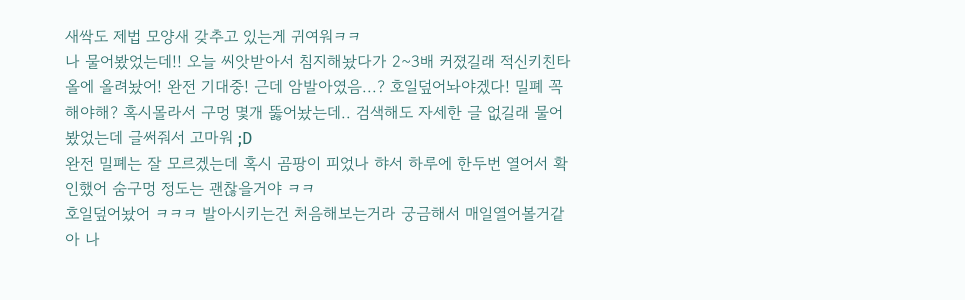새싹도 제법 모양새 갖추고 있는게 귀여워ㅋㅋ
나 물어봤었는데!! 오늘 씨앗받아서 침지해놨다가 2~3배 커졌길래 적신키친타올에 올려놨어! 완전 기대중! 근데 암발아였음...? 호일덮어놔야겠다! 밀폐 꼭해야해? 혹시몰라서 구멍 몇개 뚫어놨는데.. 검색해도 자세한 글 없길래 물어봤었는데 글써줘서 고마워 ;D
완전 밀폐는 잘 모르겠는데 혹시 곰팡이 피었나 햐서 하루에 한두번 열어서 확인했어 숨구멍 정도는 괜찮을거야 ㅋㅋ
호일덮어놨어 ㅋㅋㅋ 발아시키는건 처음해보는거라 궁금해서 매일열어볼거같아 나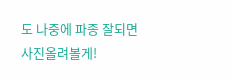도 나중에 파종 잘되면 사진올려볼게!